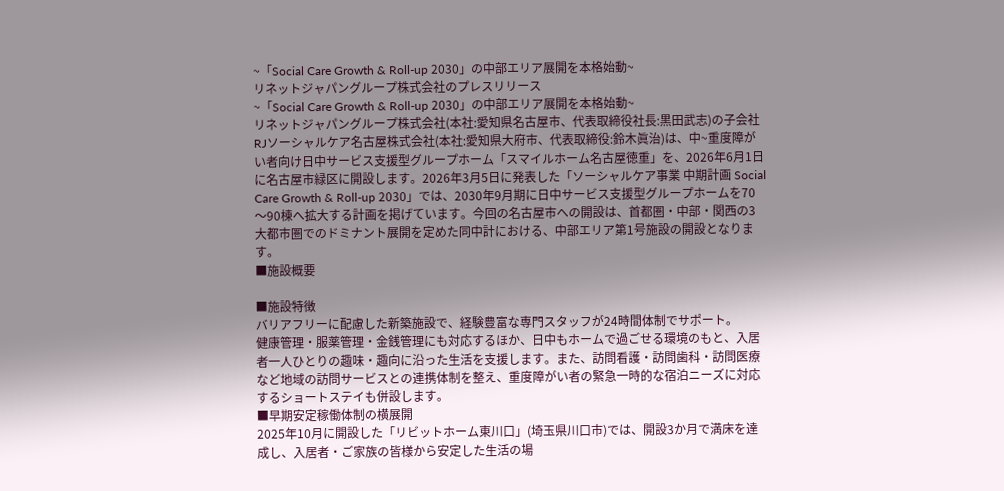~「Social Care Growth & Roll-up 2030」の中部エリア展開を本格始動~
リネットジャパングループ株式会社のプレスリリース
~「Social Care Growth & Roll-up 2030」の中部エリア展開を本格始動~
リネットジャパングループ株式会社(本社:愛知県名古屋市、代表取締役社長:黒田武志)の子会社RJソーシャルケア名古屋株式会社(本社:愛知県大府市、代表取締役:鈴木眞治)は、中~重度障がい者向け日中サービス支援型グループホーム「スマイルホーム名古屋徳重」を、2026年6月1日に名古屋市緑区に開設します。2026年3月5日に発表した「ソーシャルケア事業 中期計画 Social Care Growth & Roll-up 2030」では、2030年9月期に日中サービス支援型グループホームを70〜90棟へ拡大する計画を掲げています。今回の名古屋市への開設は、首都圏・中部・関西の3大都市圏でのドミナント展開を定めた同中計における、中部エリア第1号施設の開設となります。
■施設概要

■施設特徴
バリアフリーに配慮した新築施設で、経験豊富な専門スタッフが24時間体制でサポート。
健康管理・服薬管理・金銭管理にも対応するほか、日中もホームで過ごせる環境のもと、入居者一人ひとりの趣味・趣向に沿った生活を支援します。また、訪問看護・訪問歯科・訪問医療など地域の訪問サービスとの連携体制を整え、重度障がい者の緊急一時的な宿泊ニーズに対応するショートステイも併設します。
■早期安定稼働体制の横展開
2025年10月に開設した「リビットホーム東川口」(埼玉県川口市)では、開設3か月で満床を達成し、入居者・ご家族の皆様から安定した生活の場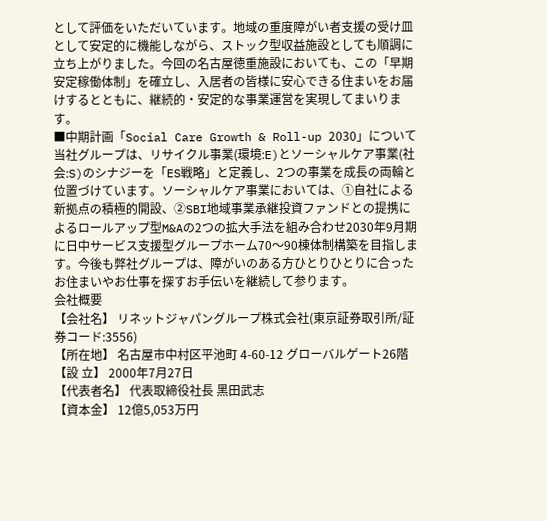として評価をいただいています。地域の重度障がい者支援の受け皿として安定的に機能しながら、ストック型収益施設としても順調に立ち上がりました。今回の名古屋徳重施設においても、この「早期安定稼働体制」を確立し、入居者の皆様に安心できる住まいをお届けするとともに、継続的・安定的な事業運営を実現してまいります。
■中期計画「Social Care Growth & Roll-up 2030」について
当社グループは、リサイクル事業(環境:E)とソーシャルケア事業(社会:S)のシナジーを「ES戦略」と定義し、2つの事業を成長の両輪と位置づけています。ソーシャルケア事業においては、①自社による新拠点の積極的開設、②SBI地域事業承継投資ファンドとの提携によるロールアップ型M&Aの2つの拡大手法を組み合わせ2030年9月期に日中サービス支援型グループホーム70〜90棟体制構築を目指します。今後も弊社グループは、障がいのある方ひとりひとりに合ったお住まいやお仕事を探すお手伝いを継続して参ります。
会社概要
【会社名】 リネットジャパングループ株式会社(東京証券取引所/証券コード:3556)
【所在地】 名古屋市中村区平池町 4-60-12 グローバルゲート26階
【設 ⽴】 2000年7⽉27⽇
【代表者名】 代表取締役社長 ⿊⽥武志
【資本⾦】 12億5,053万円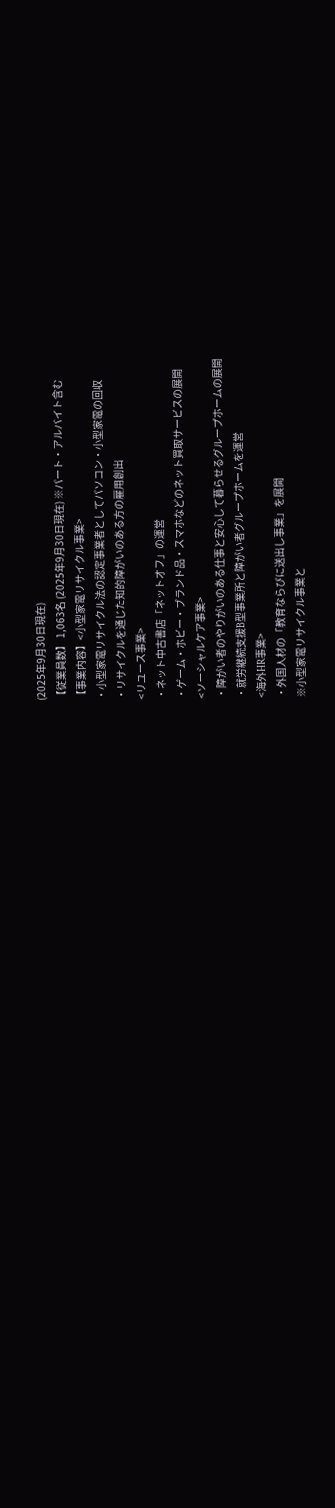(2025年9月30日現在)
【従業員数】 1,063名 (2025年9月30日現在) ※パート・アルバイト含む
【事業内容】<⼩型家電リサイクル事業>
・小型家電リサイクル法の認定事業者としてパソコン・小型家電の回収
・リサイクルを通じた知的障がいのある方の雇用創出
<リユース事業>
・ネット中古書店「ネットオフ」の運営
・ゲーム・ホビー・ブランド品・スマホなどのネット買取サービスの展開
<ソーシャルケア事業>
・障がい者のやりがいのある仕事と安心して暮らせるグループホームの展開
・就労継続支援B型事業所と障がい者グループホームを運営
<海外HR事業>
・外国人材の「教育ならびに送出し事業」を展開
※小型家電リサイクル事業と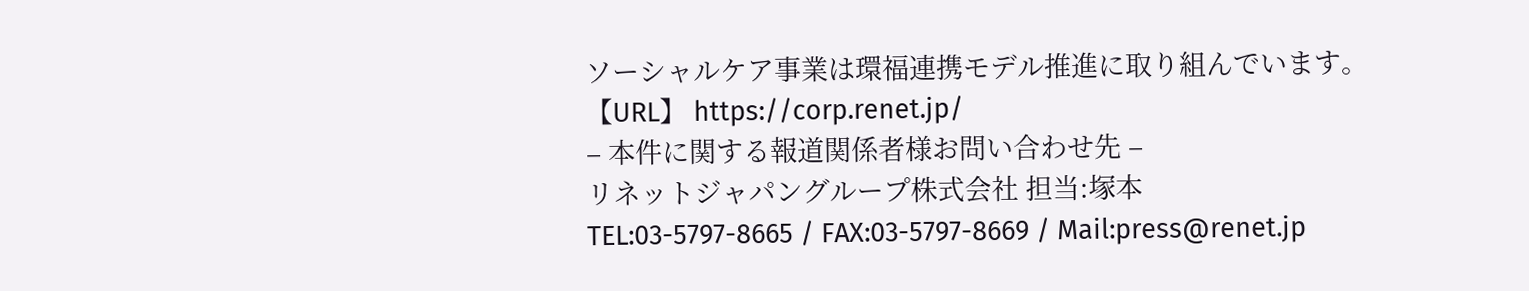ソーシャルケア事業は環福連携モデル推進に取り組んでいます。
【URL】 https://corp.renet.jp/
– 本件に関する報道関係者様お問い合わせ先 –
リネットジャパングループ株式会社 担当:塚本
TEL:03-5797-8665 / FAX:03-5797-8669 / Mail:press@renet.jp